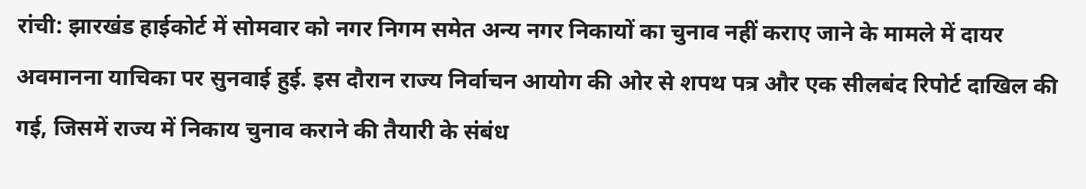रांची: झारखंड हाईकोर्ट में सोमवार को नगर निगम समेत अन्य नगर निकायों का चुनाव नहीं कराए जाने के मामले में दायर अवमानना याचिका पर सुनवाई हुई. इस दौरान राज्य निर्वाचन आयोग की ओर से शपथ पत्र और एक सीलबंद रिपोर्ट दाखिल की गई, जिसमें राज्य में निकाय चुनाव कराने की तैयारी के संबंध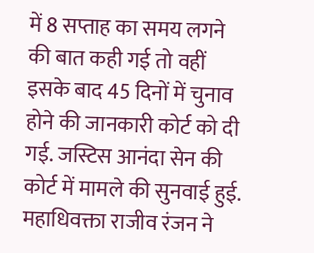में 8 सप्ताह का समय लगने की बात कही गई तो वहीं इसके बाद 45 दिनों में चुनाव होने की जानकारी कोर्ट को दी गई. जस्टिस आनंदा सेन की कोर्ट में मामले की सुनवाई हुई.
महाधिवक्ता राजीव रंजन ने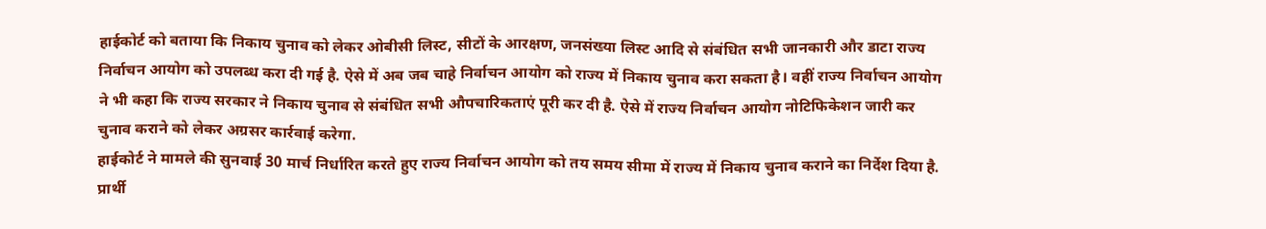हाईकोर्ट को बताया कि निकाय चुनाव को लेकर ओबीसी लिस्ट, सीटों के आरक्षण, जनसंख्या लिस्ट आदि से संबंधित सभी जानकारी और डाटा राज्य निर्वाचन आयोग को उपलब्ध करा दी गई है. ऐसे में अब जब चाहे निर्वाचन आयोग को राज्य में निकाय चुनाव करा सकता है। वहीं राज्य निर्वाचन आयोग ने भी कहा कि राज्य सरकार ने निकाय चुनाव से संबंधित सभी औपचारिकताएं पूरी कर दी है. ऐसे में राज्य निर्वाचन आयोग नोटिफिकेशन जारी कर चुनाव कराने को लेकर अग्रसर कार्रवाई करेगा.
हाईकोर्ट ने मामले की सुनवाई 30 मार्च निर्धारित करते हुए राज्य निर्वाचन आयोग को तय समय सीमा में राज्य में निकाय चुनाव कराने का निर्देश दिया है. प्रार्थी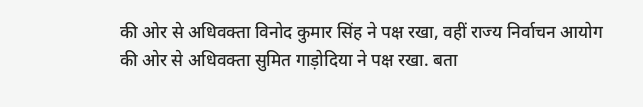की ओर से अधिवक्ता विनोद कुमार सिंह ने पक्ष रखा, वहीं राज्य निर्वाचन आयोग की ओर से अधिवक्ता सुमित गाड़ोदिया ने पक्ष रखा. बता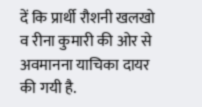दें कि प्रार्थी रौशनी खलखो व रीना कुमारी की ओर से अवमानना याचिका दायर की गयी है.